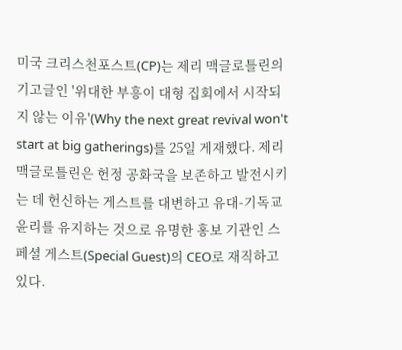미국 크리스천포스트(CP)는 제리 맥글로틀린의 기고글인 '위대한 부흥이 대형 집회에서 시작되지 않는 이유'(Why the next great revival won't start at big gatherings)를 25일 게재했다. 제리 맥글로틀린은 헌정 공화국을 보존하고 발전시키는 데 헌신하는 게스트를 대변하고 유대-기독교 윤리를 유지하는 것으로 유명한 홍보 기관인 스페셜 게스트(Special Guest)의 CEO로 재직하고 있다.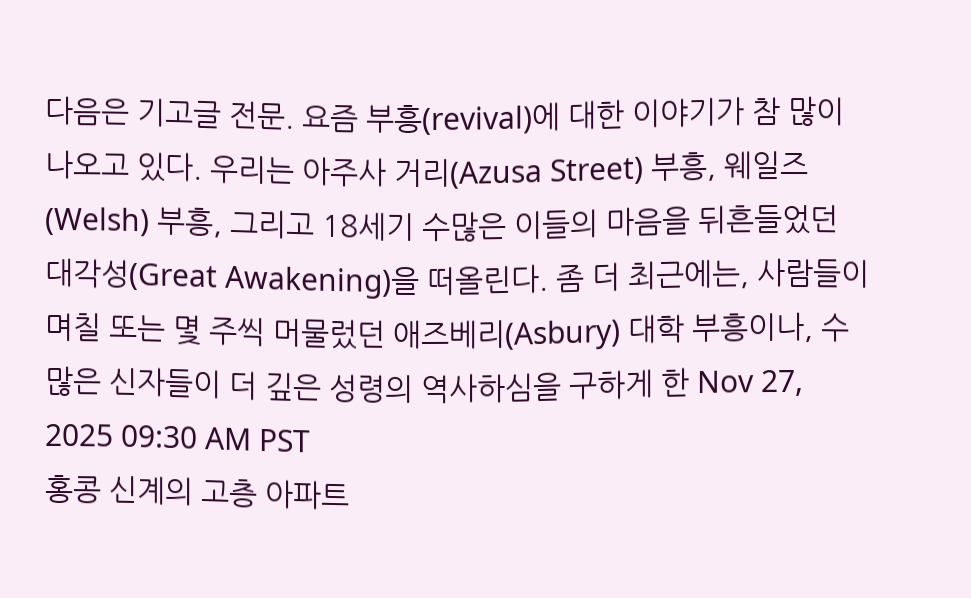다음은 기고글 전문. 요즘 부흥(revival)에 대한 이야기가 참 많이 나오고 있다. 우리는 아주사 거리(Azusa Street) 부흥, 웨일즈(Welsh) 부흥, 그리고 18세기 수많은 이들의 마음을 뒤흔들었던 대각성(Great Awakening)을 떠올린다. 좀 더 최근에는, 사람들이 며칠 또는 몇 주씩 머물렀던 애즈베리(Asbury) 대학 부흥이나, 수많은 신자들이 더 깊은 성령의 역사하심을 구하게 한 Nov 27, 2025 09:30 AM PST
홍콩 신계의 고층 아파트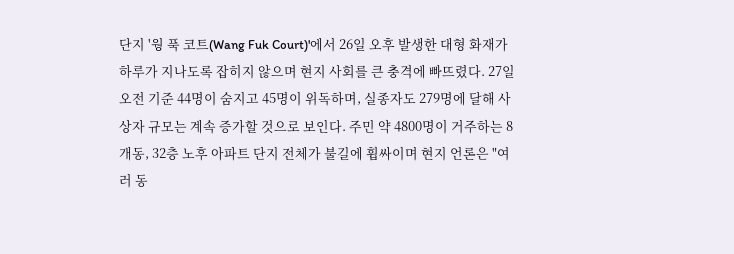단지 '웡 푹 코트(Wang Fuk Court)'에서 26일 오후 발생한 대형 화재가 하루가 지나도록 잡히지 않으며 현지 사회를 큰 충격에 빠뜨렸다. 27일 오전 기준 44명이 숨지고 45명이 위독하며, 실종자도 279명에 달해 사상자 규모는 계속 증가할 것으로 보인다. 주민 약 4800명이 거주하는 8개동, 32층 노후 아파트 단지 전체가 불길에 휩싸이며 현지 언론은 "여러 동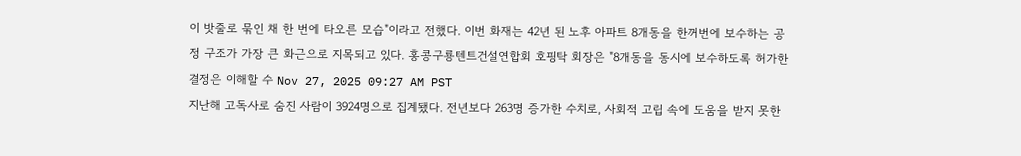이 밧줄로 묶인 채 한 번에 타오른 모습"이라고 전했다. 이번 화재는 42년 된 노후 아파트 8개동을 한꺼번에 보수하는 공정 구조가 가장 큰 화근으로 지목되고 있다. 홍콩구룡텐트건설연합회 호핑탁 회장은 "8개동을 동시에 보수하도록 허가한 결정은 이해할 수 Nov 27, 2025 09:27 AM PST
지난해 고독사로 숨진 사람이 3924명으로 집계됐다. 전년보다 263명 증가한 수치로, 사회적 고립 속에 도움을 받지 못한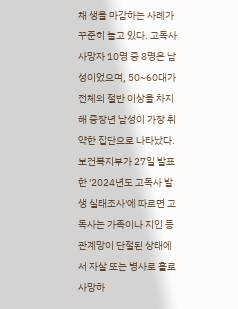채 생을 마감하는 사례가 꾸준히 늘고 있다. 고독사 사망자 10명 중 8명은 남성이었으며, 50~60대가 전체의 절반 이상을 차지해 중장년 남성이 가장 취약한 집단으로 나타났다. 보건복지부가 27일 발표한 '2024년도 고독사 발생 실태조사'에 따르면 고독사는 가족이나 지인 등 관계망이 단절된 상태에서 자살 또는 병사로 홀로 사망하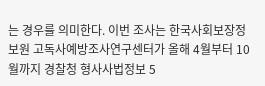는 경우를 의미한다. 이번 조사는 한국사회보장정보원 고독사예방조사연구센터가 올해 4월부터 10월까지 경찰청 형사사법정보 5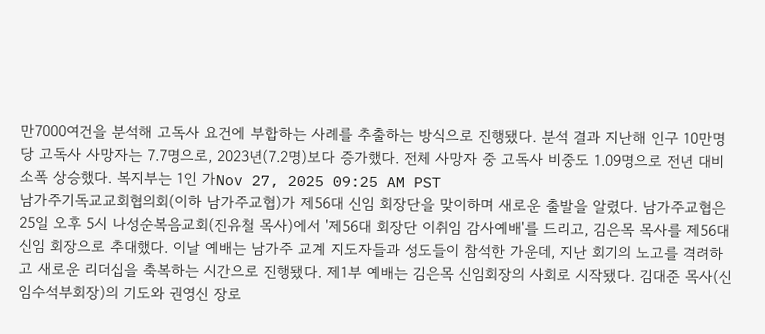만7000여건을 분석해 고독사 요건에 부합하는 사례를 추출하는 방식으로 진행됐다. 분석 결과 지난해 인구 10만명당 고독사 사망자는 7.7명으로, 2023년(7.2명)보다 증가했다. 전체 사망자 중 고독사 비중도 1.09명으로 전년 대비 소폭 상승했다. 복지부는 1인 가Nov 27, 2025 09:25 AM PST
남가주기독교교회협의회(이하 남가주교협)가 제56대 신임 회장단을 맞이하며 새로운 출발을 알렸다. 남가주교협은 25일 오후 5시 나성순복음교회(진유철 목사)에서 '제56대 회장단 이취임 감사예배'를 드리고, 김은목 목사를 제56대 신임 회장으로 추대했다. 이날 예배는 남가주 교계 지도자들과 성도들이 참석한 가운데, 지난 회기의 노고를 격려하고 새로운 리더십을 축복하는 시간으로 진행됐다. 제1부 예배는 김은목 신임회장의 사회로 시작됐다. 김대준 목사(신임수석부회장)의 기도와 권영신 장로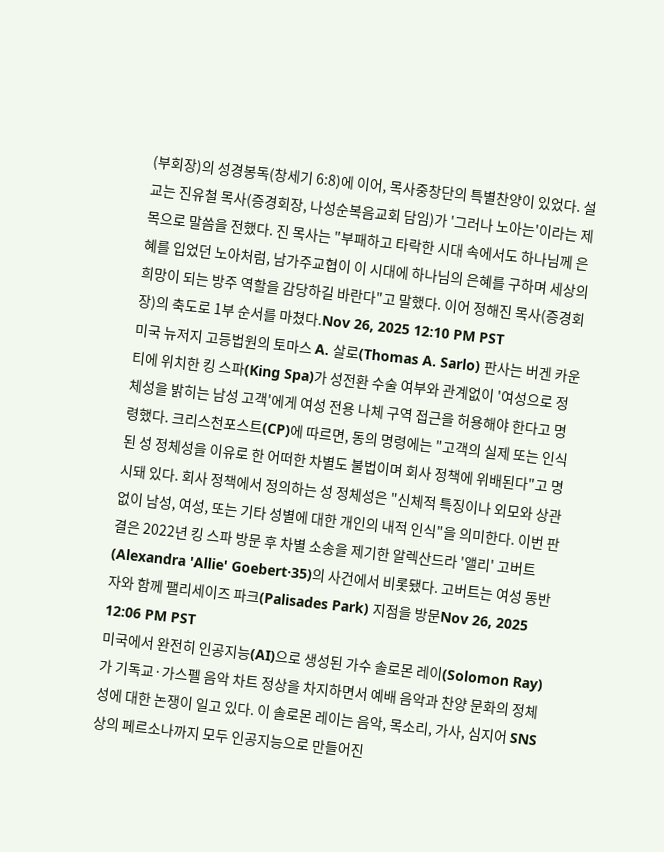(부회장)의 성경봉독(창세기 6:8)에 이어, 목사중창단의 특별찬양이 있었다. 설교는 진유철 목사(증경회장, 나성순복음교회 담임)가 '그러나 노아는'이라는 제목으로 말씀을 전했다. 진 목사는 "부패하고 타락한 시대 속에서도 하나님께 은혜를 입었던 노아처럼, 남가주교협이 이 시대에 하나님의 은혜를 구하며 세상의 희망이 되는 방주 역할을 감당하길 바란다"고 말했다. 이어 정해진 목사(증경회장)의 축도로 1부 순서를 마쳤다.Nov 26, 2025 12:10 PM PST
미국 뉴저지 고등법원의 토마스 A. 살로(Thomas A. Sarlo) 판사는 버겐 카운티에 위치한 킹 스파(King Spa)가 성전환 수술 여부와 관계없이 '여성으로 정체성을 밝히는 남성 고객'에게 여성 전용 나체 구역 접근을 허용해야 한다고 명령했다. 크리스천포스트(CP)에 따르면, 동의 명령에는 "고객의 실제 또는 인식된 성 정체성을 이유로 한 어떠한 차별도 불법이며 회사 정책에 위배된다"고 명시돼 있다. 회사 정책에서 정의하는 성 정체성은 "신체적 특징이나 외모와 상관없이 남성, 여성, 또는 기타 성별에 대한 개인의 내적 인식"을 의미한다. 이번 판결은 2022년 킹 스파 방문 후 차별 소송을 제기한 알렉산드라 '앨리' 고버트(Alexandra 'Allie' Goebert·35)의 사건에서 비롯됐다. 고버트는 여성 동반자와 함께 팰리세이즈 파크(Palisades Park) 지점을 방문Nov 26, 2025 12:06 PM PST
미국에서 완전히 인공지능(AI)으로 생성된 가수 솔로몬 레이(Solomon Ray)가 기독교·가스펠 음악 차트 정상을 차지하면서 예배 음악과 찬양 문화의 정체성에 대한 논쟁이 일고 있다. 이 솔로몬 레이는 음악, 목소리, 가사, 심지어 SNS상의 페르소나까지 모두 인공지능으로 만들어진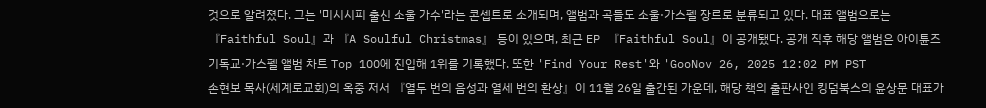것으로 알려졌다. 그는 '미시시피 출신 소울 가수'라는 콘셉트로 소개되며, 앨범과 곡들도 소울·가스펠 장르로 분류되고 있다. 대표 앨범으로는 『Faithful Soul』과 『A Soulful Christmas』 등이 있으며, 최근 EP 『Faithful Soul』이 공개됐다. 공개 직후 해당 앨범은 아이튠즈 기독교·가스펠 앨범 차트 Top 100에 진입해 1위를 기록했다. 또한 'Find Your Rest'와 'GooNov 26, 2025 12:02 PM PST
손현보 목사(세계로교회)의 옥중 저서 『열두 번의 음성과 열세 번의 환상』이 11월 26일 출간된 가운데, 해당 책의 출판사인 킹덤북스의 윤상문 대표가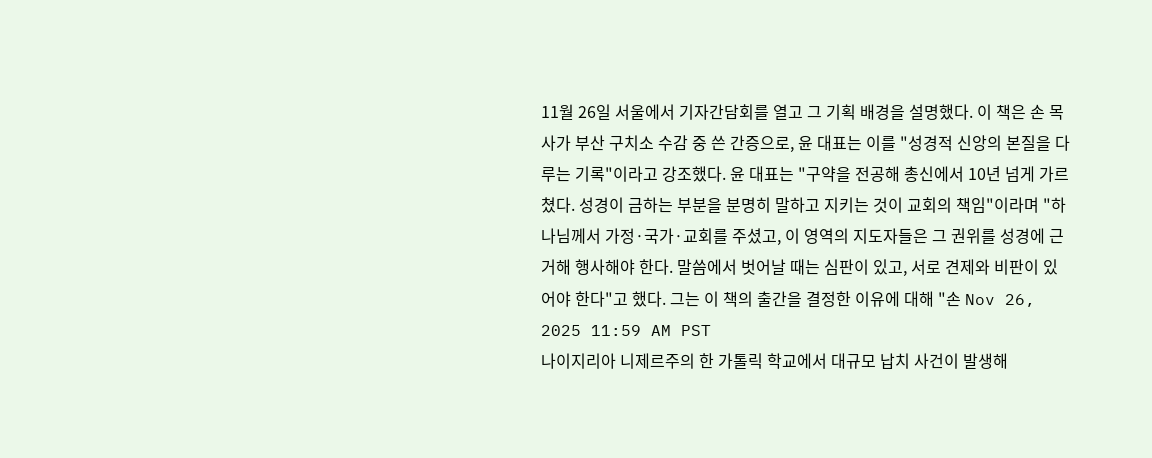11월 26일 서울에서 기자간담회를 열고 그 기획 배경을 설명했다. 이 책은 손 목사가 부산 구치소 수감 중 쓴 간증으로, 윤 대표는 이를 "성경적 신앙의 본질을 다루는 기록"이라고 강조했다. 윤 대표는 "구약을 전공해 총신에서 10년 넘게 가르쳤다. 성경이 금하는 부분을 분명히 말하고 지키는 것이 교회의 책임"이라며 "하나님께서 가정·국가·교회를 주셨고, 이 영역의 지도자들은 그 권위를 성경에 근거해 행사해야 한다. 말씀에서 벗어날 때는 심판이 있고, 서로 견제와 비판이 있어야 한다"고 했다. 그는 이 책의 출간을 결정한 이유에 대해 "손 Nov 26, 2025 11:59 AM PST
나이지리아 니제르주의 한 가톨릭 학교에서 대규모 납치 사건이 발생해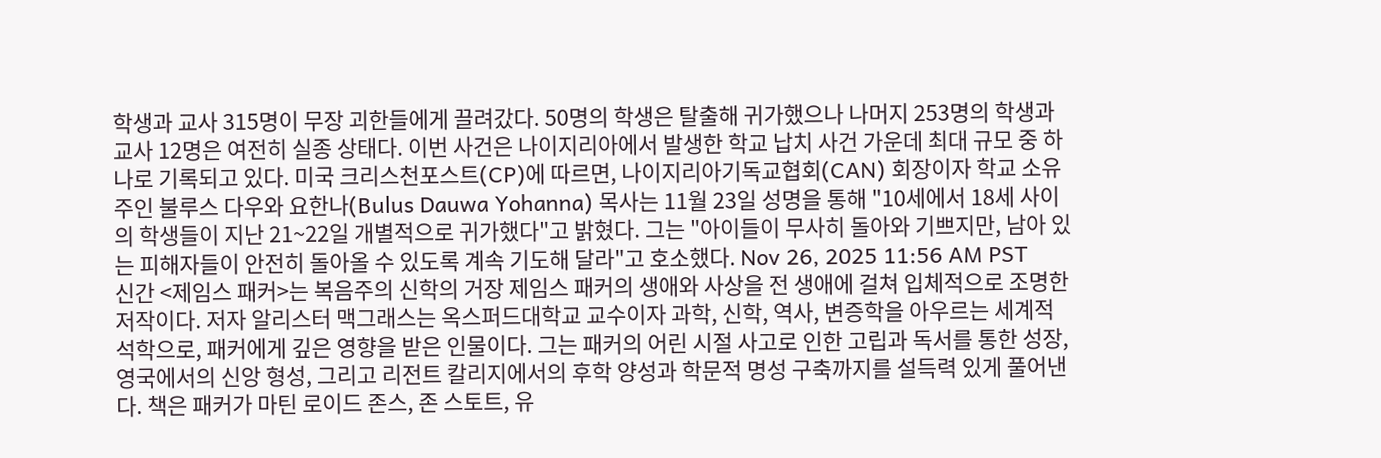학생과 교사 315명이 무장 괴한들에게 끌려갔다. 50명의 학생은 탈출해 귀가했으나 나머지 253명의 학생과 교사 12명은 여전히 실종 상태다. 이번 사건은 나이지리아에서 발생한 학교 납치 사건 가운데 최대 규모 중 하나로 기록되고 있다. 미국 크리스천포스트(CP)에 따르면, 나이지리아기독교협회(CAN) 회장이자 학교 소유주인 불루스 다우와 요한나(Bulus Dauwa Yohanna) 목사는 11월 23일 성명을 통해 "10세에서 18세 사이의 학생들이 지난 21~22일 개별적으로 귀가했다"고 밝혔다. 그는 "아이들이 무사히 돌아와 기쁘지만, 남아 있는 피해자들이 안전히 돌아올 수 있도록 계속 기도해 달라"고 호소했다. Nov 26, 2025 11:56 AM PST
신간 <제임스 패커>는 복음주의 신학의 거장 제임스 패커의 생애와 사상을 전 생애에 걸쳐 입체적으로 조명한 저작이다. 저자 알리스터 맥그래스는 옥스퍼드대학교 교수이자 과학, 신학, 역사, 변증학을 아우르는 세계적 석학으로, 패커에게 깊은 영향을 받은 인물이다. 그는 패커의 어린 시절 사고로 인한 고립과 독서를 통한 성장, 영국에서의 신앙 형성, 그리고 리전트 칼리지에서의 후학 양성과 학문적 명성 구축까지를 설득력 있게 풀어낸다. 책은 패커가 마틴 로이드 존스, 존 스토트, 유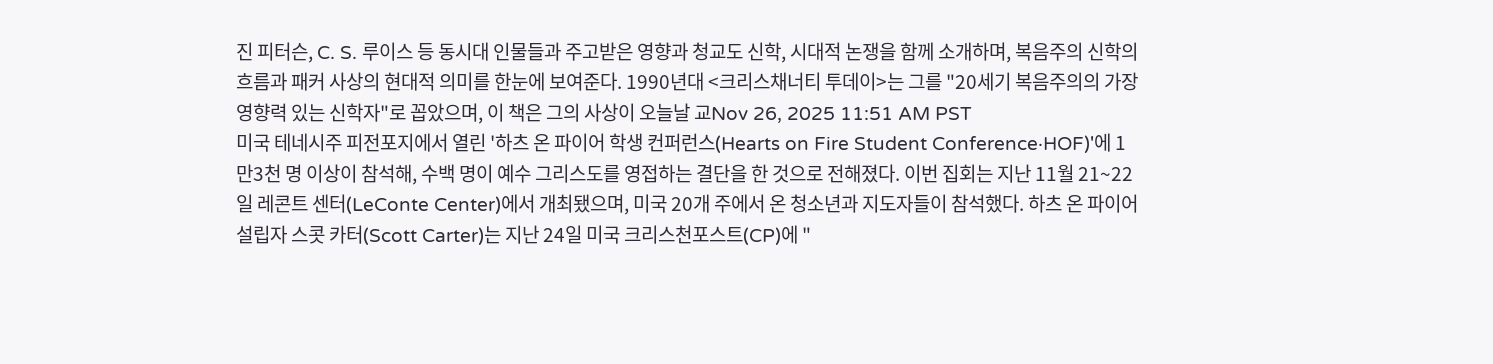진 피터슨, C. S. 루이스 등 동시대 인물들과 주고받은 영향과 청교도 신학, 시대적 논쟁을 함께 소개하며, 복음주의 신학의 흐름과 패커 사상의 현대적 의미를 한눈에 보여준다. 1990년대 <크리스채너티 투데이>는 그를 "20세기 복음주의의 가장 영향력 있는 신학자"로 꼽았으며, 이 책은 그의 사상이 오늘날 교Nov 26, 2025 11:51 AM PST
미국 테네시주 피전포지에서 열린 '하츠 온 파이어 학생 컨퍼런스(Hearts on Fire Student Conference·HOF)'에 1만3천 명 이상이 참석해, 수백 명이 예수 그리스도를 영접하는 결단을 한 것으로 전해졌다. 이번 집회는 지난 11월 21~22일 레콘트 센터(LeConte Center)에서 개최됐으며, 미국 20개 주에서 온 청소년과 지도자들이 참석했다. 하츠 온 파이어 설립자 스콧 카터(Scott Carter)는 지난 24일 미국 크리스천포스트(CP)에 "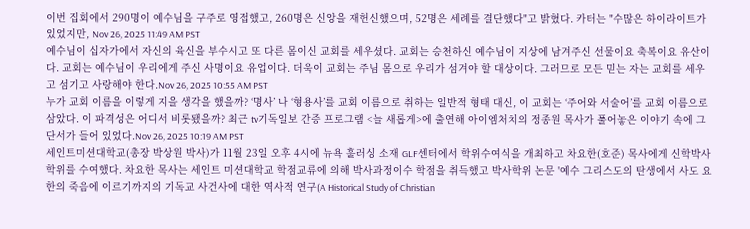이번 집회에서 290명이 예수님을 구주로 영접했고, 260명은 신앙을 재헌신했으며, 52명은 세례를 결단했다"고 밝혔다. 카터는 "수많은 하이라이트가 있었지만, Nov 26, 2025 11:49 AM PST
예수님이 십자가에서 자신의 육신을 부수시고 또 다른 몸이신 교회를 세우셨다. 교회는 승천하신 예수님이 지상에 남겨주신 선물이요 축복이요 유산이다. 교회는 예수님이 우리에게 주신 사명이요 유업이다. 더욱이 교회는 주님 몸으로 우리가 섬겨야 할 대상이다. 그러므로 모든 믿는 자는 교회를 세우고 섬기고 사랑해야 한다.Nov 26, 2025 10:55 AM PST
누가 교회 이름을 이렇게 지을 생각을 했을까? ‘명사’ 나 ‘형용사’를 교회 이름으로 취하는 일반적 형태 대신, 이 교회는 ‘주어와 서술어’를 교회 이름으로 삼았다. 이 파격성은 어디서 비롯됐을까? 최근 tv기독일보 간증 프로그램 <늘 새롭게>에 출연해 아이엠처치의 정종원 목사가 풀어놓은 이야기 속에 그 단서가 들어 있었다.Nov 26, 2025 10:19 AM PST
세인트미션대학교(총장 박상원 박사)가 11월 23일 오후 4시에 뉴욕 훌러싱 소재 GLF센터에서 학위수여식을 개최하고 차요한(호준) 목사에게 신학박사학위를 수여했다. 차요한 목사는 세인트 미션대학교 학점교류에 의해 박사과정이수 학점을 취득했고 박사학위 논문 '예수 그리스도의 탄생에서 사도 요한의 죽음에 이르기까지의 기독교 사건사에 대한 역사적 연구(A Historical Study of Christian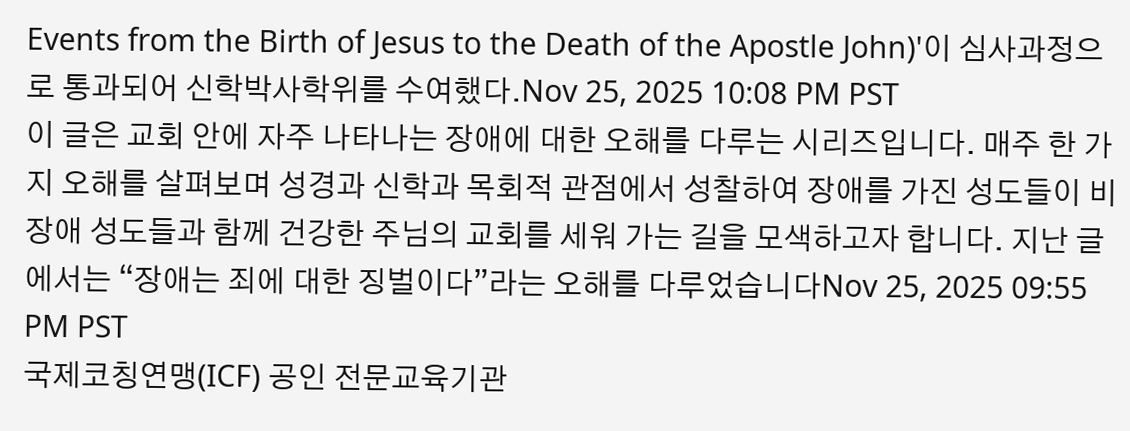Events from the Birth of Jesus to the Death of the Apostle John)'이 심사과정으로 통과되어 신학박사학위를 수여했다.Nov 25, 2025 10:08 PM PST
이 글은 교회 안에 자주 나타나는 장애에 대한 오해를 다루는 시리즈입니다. 매주 한 가지 오해를 살펴보며 성경과 신학과 목회적 관점에서 성찰하여 장애를 가진 성도들이 비장애 성도들과 함께 건강한 주님의 교회를 세워 가는 길을 모색하고자 합니다. 지난 글에서는 “장애는 죄에 대한 징벌이다”라는 오해를 다루었습니다Nov 25, 2025 09:55 PM PST
국제코칭연맹(ICF) 공인 전문교육기관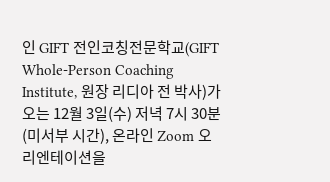인 GIFT 전인코칭전문학교(GIFT Whole-Person Coaching Institute, 원장 리디아 전 박사)가 오는 12월 3일(수) 저녁 7시 30분(미서부 시간), 온라인 Zoom 오리엔테이션을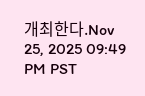개최한다.Nov 25, 2025 09:49 PM PST